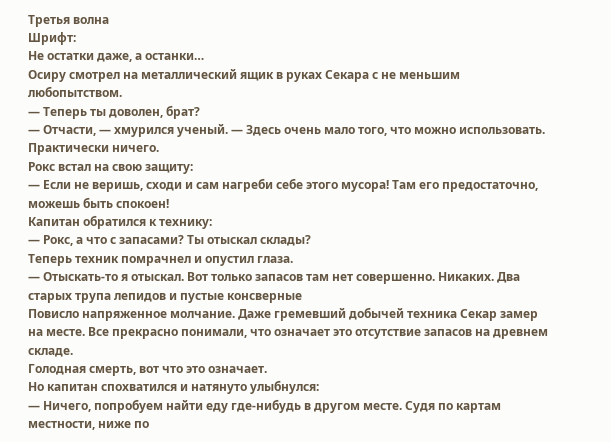Третья волна
Шрифт:
Не остатки даже, а останки…
Осиру смотрел на металлический ящик в руках Секара с не меньшим любопытством.
— Теперь ты доволен, брат?
— Отчасти, — хмурился ученый. — Здесь очень мало того, что можно использовать. Практически ничего.
Рокс встал на свою защиту:
— Если не веришь, сходи и сам нагреби себе этого мусора! Там его предостаточно, можешь быть спокоен!
Капитан обратился к технику:
— Рокс, а что с запасами? Ты отыскал склады?
Теперь техник помрачнел и опустил глаза.
— Отыскать-то я отыскал. Вот только запасов там нет совершенно. Никаких. Два старых трупа лепидов и пустые консверные
Повисло напряженное молчание. Даже гремевший добычей техника Секар замер на месте. Все прекрасно понимали, что означает это отсутствие запасов на древнем складе.
Голодная смерть, вот что это означает.
Но капитан спохватился и натянуто улыбнулся:
— Ничего, попробуем найти еду где-нибудь в другом месте. Судя по картам местности, ниже по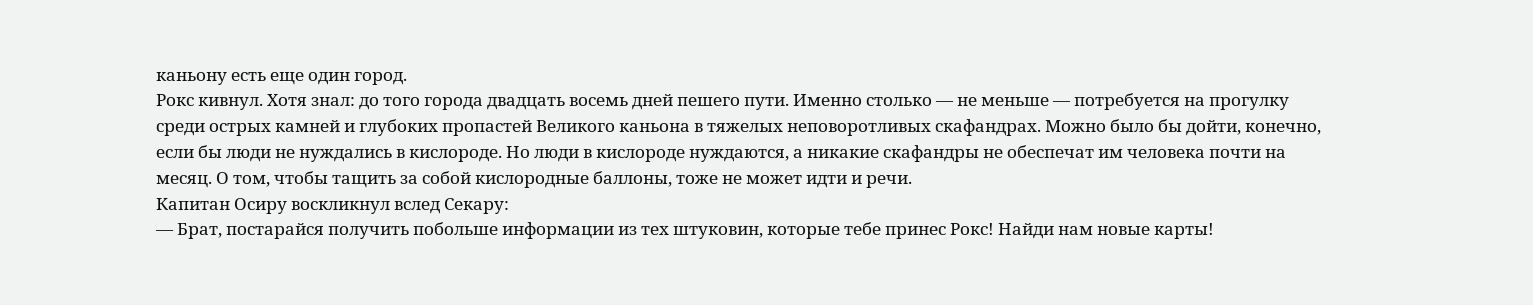каньону есть еще один город.
Рокс кивнул. Хотя знал: до того города двадцать восемь дней пешего пути. Именно столько — не меньше — потребуется на прогулку среди острых камней и глубоких пропастей Великого каньона в тяжелых неповоротливых скафандрах. Можно было бы дойти, конечно, если бы люди не нуждались в кислороде. Но люди в кислороде нуждаются, а никакие скафандры не обеспечат им человека почти на месяц. О том, чтобы тащить за собой кислородные баллоны, тоже не может идти и речи.
Капитан Осиру воскликнул вслед Секару:
— Брат, постарайся получить побольше информации из тех штуковин, которые тебе принес Рокс! Найди нам новые карты!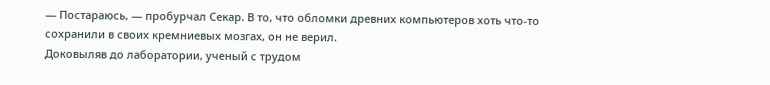— Постараюсь, — пробурчал Секар. В то, что обломки древних компьютеров хоть что-то сохранили в своих кремниевых мозгах, он не верил.
Доковыляв до лаборатории, ученый с трудом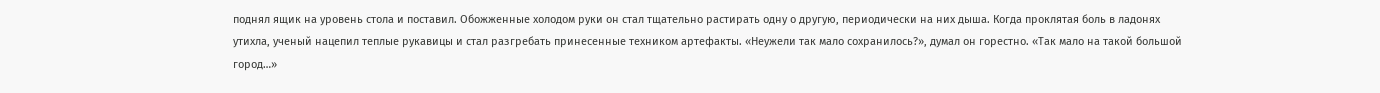поднял ящик на уровень стола и поставил. Обожженные холодом руки он стал тщательно растирать одну о другую, периодически на них дыша. Когда проклятая боль в ладонях утихла, ученый нацепил теплые рукавицы и стал разгребать принесенные техником артефакты. «Неужели так мало сохранилось?», думал он горестно. «Так мало на такой большой город…»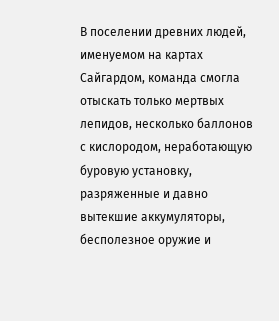В поселении древних людей, именуемом на картах Сайгардом, команда смогла отыскать только мертвых лепидов, несколько баллонов с кислородом, неработающую буровую установку, разряженные и давно вытекшие аккумуляторы, бесполезное оружие и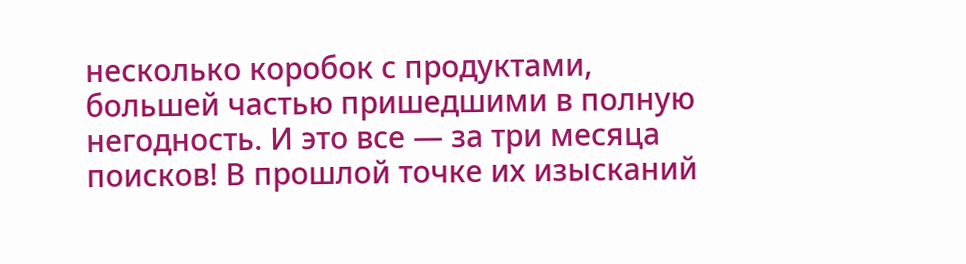несколько коробок с продуктами, большей частью пришедшими в полную негодность. И это все — за три месяца поисков! В прошлой точке их изысканий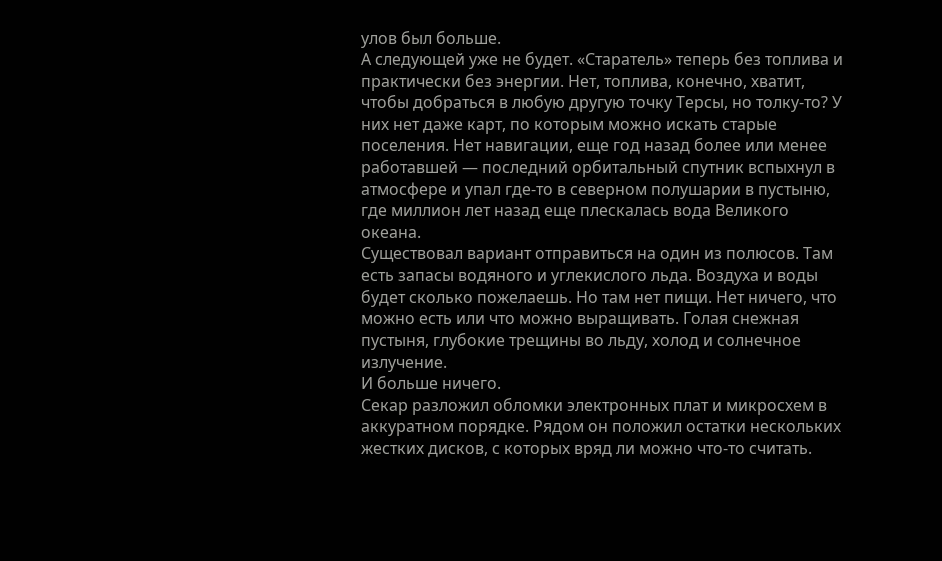улов был больше.
А следующей уже не будет. «Старатель» теперь без топлива и практически без энергии. Нет, топлива, конечно, хватит, чтобы добраться в любую другую точку Терсы, но толку-то? У них нет даже карт, по которым можно искать старые поселения. Нет навигации, еще год назад более или менее работавшей — последний орбитальный спутник вспыхнул в атмосфере и упал где-то в северном полушарии в пустыню, где миллион лет назад еще плескалась вода Великого океана.
Существовал вариант отправиться на один из полюсов. Там есть запасы водяного и углекислого льда. Воздуха и воды будет сколько пожелаешь. Но там нет пищи. Нет ничего, что можно есть или что можно выращивать. Голая снежная пустыня, глубокие трещины во льду, холод и солнечное излучение.
И больше ничего.
Секар разложил обломки электронных плат и микросхем в аккуратном порядке. Рядом он положил остатки нескольких жестких дисков, с которых вряд ли можно что-то считать.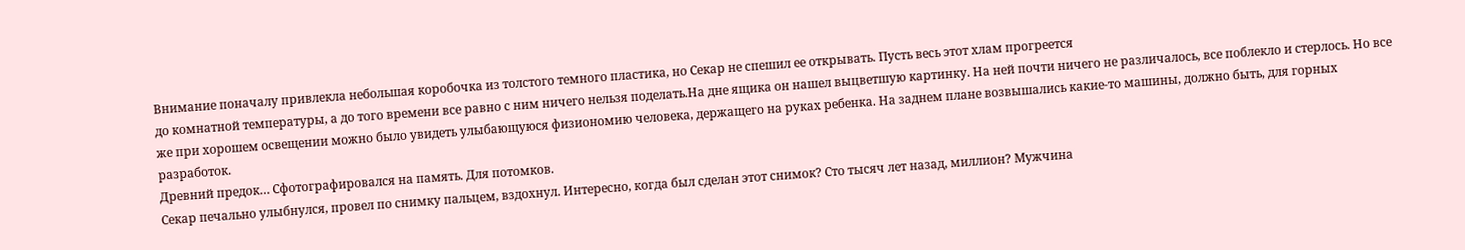Внимание поначалу привлекла небольшая коробочка из толстого темного пластика, но Секар не спешил ее открывать. Пусть весь этот хлам прогреется
до комнатной температуры, а до того времени все равно с ним ничего нельзя поделать.На дне ящика он нашел выцветшую картинку. На ней почти ничего не различалось, все поблекло и стерлось. Но все же при хорошем освещении можно было увидеть улыбающуюся физиономию человека, держащего на руках ребенка. На заднем плане возвышались какие-то машины, должно быть, для горных разработок.
Древний предок… Сфотографировался на память. Для потомков.
Секар печально улыбнулся, провел по снимку пальцем, вздохнул. Интересно, когда был сделан этот снимок? Сто тысяч лет назад, миллион? Мужчина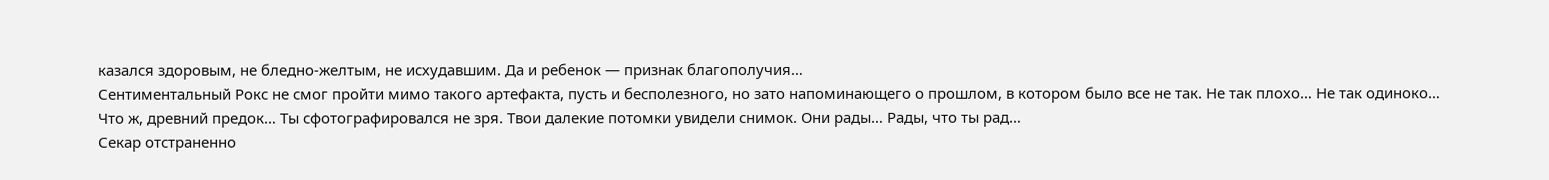казался здоровым, не бледно-желтым, не исхудавшим. Да и ребенок — признак благополучия…
Сентиментальный Рокс не смог пройти мимо такого артефакта, пусть и бесполезного, но зато напоминающего о прошлом, в котором было все не так. Не так плохо… Не так одиноко…
Что ж, древний предок… Ты сфотографировался не зря. Твои далекие потомки увидели снимок. Они рады… Рады, что ты рад…
Секар отстраненно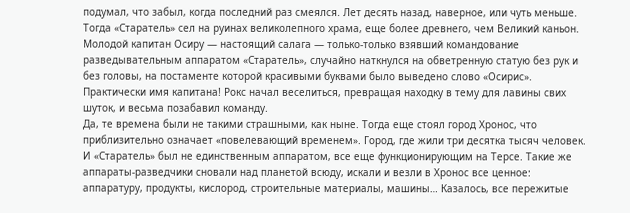подумал, что забыл, когда последний раз смеялся. Лет десять назад, наверное, или чуть меньше. Тогда «Старатель» сел на руинах великолепного храма, еще более древнего, чем Великий каньон. Молодой капитан Осиру — настоящий салага — только-только взявший командование разведывательным аппаратом «Старатель», случайно наткнулся на обветренную статую без рук и без головы, на постаменте которой красивыми буквами было выведено слово «Осирис». Практически имя капитана! Рокс начал веселиться, превращая находку в тему для лавины свих шуток, и весьма позабавил команду.
Да, те времена были не такими страшными, как ныне. Тогда еще стоял город Хронос, что приблизительно означает «повелевающий временем». Город, где жили три десятка тысяч человек. И «Старатель» был не единственным аппаратом, все еще функционирующим на Терсе. Такие же аппараты-разведчики сновали над планетой всюду, искали и везли в Хронос все ценное: аппаратуру, продукты, кислород, строительные материалы, машины… Казалось, все пережитые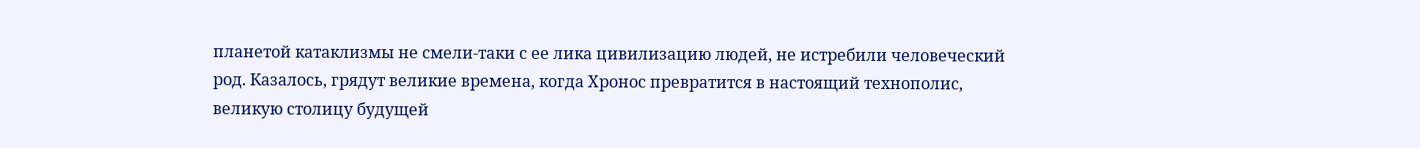планетой катаклизмы не смели-таки с ее лика цивилизацию людей, не истребили человеческий род. Казалось, грядут великие времена, когда Хронос превратится в настоящий технополис, великую столицу будущей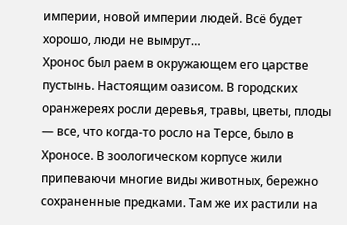империи, новой империи людей. Всё будет хорошо, люди не вымрут…
Хронос был раем в окружающем его царстве пустынь. Настоящим оазисом. В городских оранжереях росли деревья, травы, цветы, плоды — все, что когда-то росло на Терсе, было в Хроносе. В зоологическом корпусе жили припеваючи многие виды животных, бережно сохраненные предками. Там же их растили на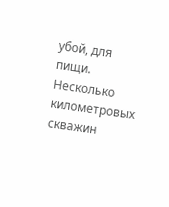убой, для пищи. Несколько километровых скважин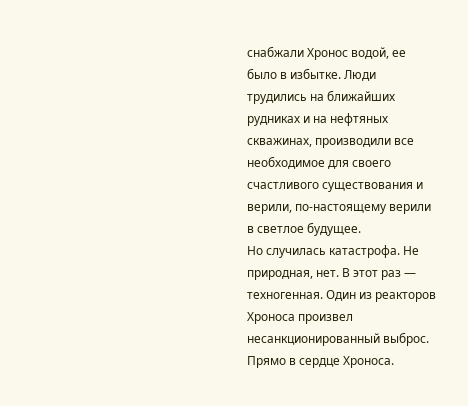снабжали Хронос водой, ее было в избытке. Люди трудились на ближайших рудниках и на нефтяных скважинах, производили все необходимое для своего счастливого существования и верили, по-настоящему верили в светлое будущее.
Но случилась катастрофа. Не природная, нет. В этот раз — техногенная. Один из реакторов Хроноса произвел несанкционированный выброс.
Прямо в сердце Хроноса.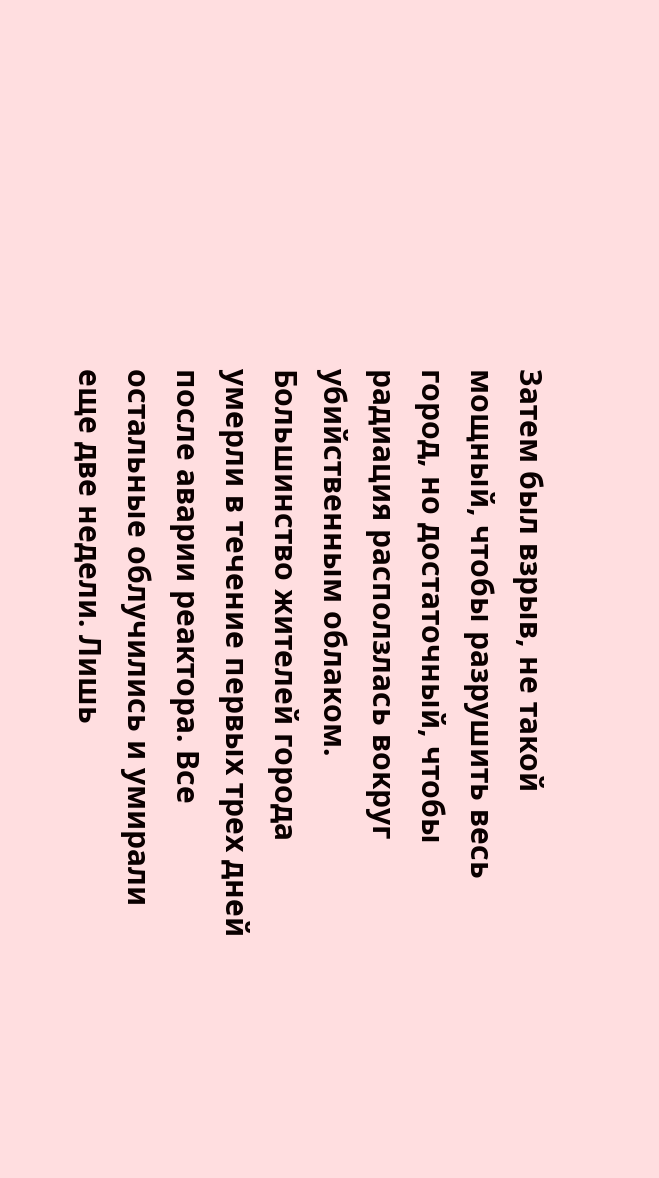Затем был взрыв, не такой мощный, чтобы разрушить весь город, но достаточный, чтобы радиация расползлась вокруг убийственным облаком. Большинство жителей города умерли в течение первых трех дней после аварии реактора. Все остальные облучились и умирали еще две недели. Лишь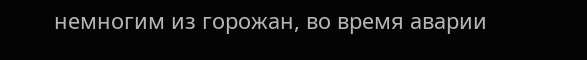немногим из горожан, во время аварии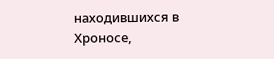находившихся в Хроносе,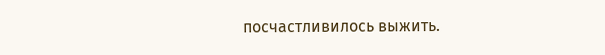посчастливилось выжить.